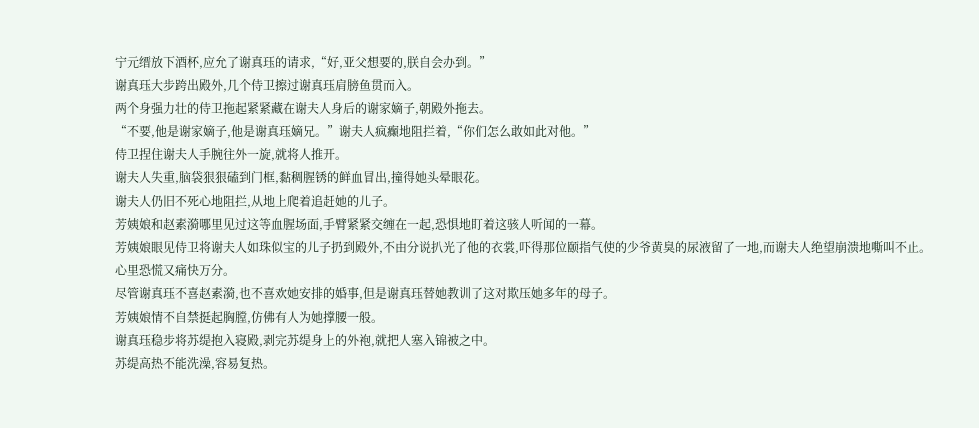宁元缙放下酒杯,应允了谢真珏的请求,“好,亚父想要的,朕自会办到。”
谢真珏大步跨出殿外,几个侍卫擦过谢真珏肩膀鱼贯而入。
两个身强力壮的侍卫拖起紧紧藏在谢夫人身后的谢家嫡子,朝殿外拖去。
“不要,他是谢家嫡子,他是谢真珏嫡兄。”谢夫人疯癫地阻拦着,“你们怎么敢如此对他。”
侍卫捏住谢夫人手腕往外一旋,就将人推开。
谢夫人失重,脑袋狠狠磕到门框,黏稠腥锈的鲜血冒出,撞得她头晕眼花。
谢夫人仍旧不死心地阻拦,从地上爬着追赶她的儿子。
芳姨娘和赵素漪哪里见过这等血腥场面,手臂紧紧交缠在一起,恐惧地盯着这骇人听闻的一幕。
芳姨娘眼见侍卫将谢夫人如珠似宝的儿子扔到殿外,不由分说扒光了他的衣裳,吓得那位颐指气使的少爷黄臭的尿液留了一地,而谢夫人绝望崩溃地嘶叫不止。
心里恐慌又痛快万分。
尽管谢真珏不喜赵素漪,也不喜欢她安排的婚事,但是谢真珏替她教训了这对欺压她多年的母子。
芳姨娘情不自禁挺起胸膛,仿佛有人为她撑腰一般。
谢真珏稳步将苏缇抱入寝殿,剥完苏缇身上的外袍,就把人塞入锦被之中。
苏缇高热不能洗澡,容易复热。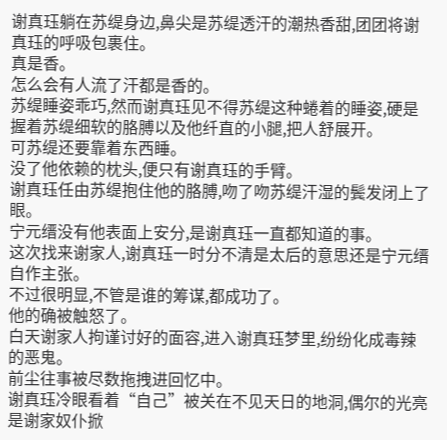谢真珏躺在苏缇身边,鼻尖是苏缇透汗的潮热香甜,团团将谢真珏的呼吸包裹住。
真是香。
怎么会有人流了汗都是香的。
苏缇睡姿乖巧,然而谢真珏见不得苏缇这种蜷着的睡姿,硬是握着苏缇细软的胳膊以及他纤直的小腿,把人舒展开。
可苏缇还要靠着东西睡。
没了他依赖的枕头,便只有谢真珏的手臂。
谢真珏任由苏缇抱住他的胳膊,吻了吻苏缇汗湿的鬓发闭上了眼。
宁元缙没有他表面上安分,是谢真珏一直都知道的事。
这次找来谢家人,谢真珏一时分不清是太后的意思还是宁元缙自作主张。
不过很明显,不管是谁的筹谋,都成功了。
他的确被触怒了。
白天谢家人拘谨讨好的面容,进入谢真珏梦里,纷纷化成毒辣的恶鬼。
前尘往事被尽数拖拽进回忆中。
谢真珏冷眼看着“自己”被关在不见天日的地洞,偶尔的光亮是谢家奴仆掀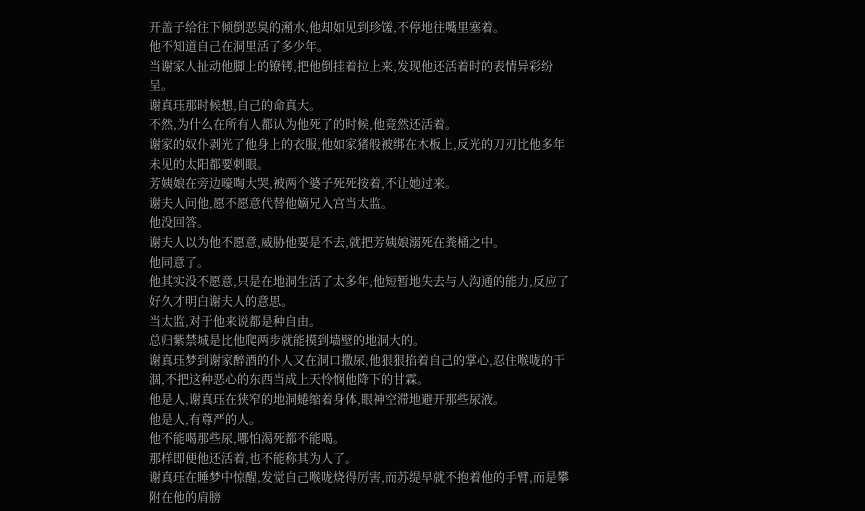开盖子给往下倾倒恶臭的潲水,他却如见到珍馐,不停地往嘴里塞着。
他不知道自己在洞里活了多少年。
当谢家人扯动他脚上的镣铐,把他倒挂着拉上来,发现他还活着时的表情异彩纷呈。
谢真珏那时候想,自己的命真大。
不然,为什么在所有人都认为他死了的时候,他竟然还活着。
谢家的奴仆剥光了他身上的衣服,他如家猪般被绑在木板上,反光的刀刃比他多年未见的太阳都要刺眼。
芳姨娘在旁边嚎啕大哭,被两个婆子死死按着,不让她过来。
谢夫人问他,愿不愿意代替他嫡兄入宫当太监。
他没回答。
谢夫人以为他不愿意,威胁他要是不去,就把芳姨娘溺死在粪桶之中。
他同意了。
他其实没不愿意,只是在地洞生活了太多年,他短暂地失去与人沟通的能力,反应了好久才明白谢夫人的意思。
当太监,对于他来说都是种自由。
总归紫禁城是比他爬两步就能摸到墙壁的地洞大的。
谢真珏梦到谢家醉酒的仆人又在洞口撒尿,他狠狠掐着自己的掌心,忍住喉咙的干涸,不把这种恶心的东西当成上天怜悯他降下的甘霖。
他是人,谢真珏在狭窄的地洞蜷缩着身体,眼神空滞地避开那些尿液。
他是人,有尊严的人。
他不能喝那些尿,哪怕渴死都不能喝。
那样即便他还活着,也不能称其为人了。
谢真珏在睡梦中惊醒,发觉自己喉咙烧得厉害,而苏缇早就不抱着他的手臂,而是攀附在他的肩膀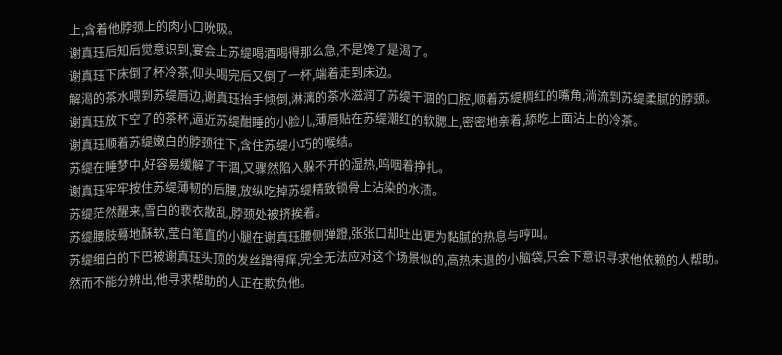上,含着他脖颈上的肉小口吮吸。
谢真珏后知后觉意识到,宴会上苏缇喝酒喝得那么急,不是馋了是渴了。
谢真珏下床倒了杯冷茶,仰头喝完后又倒了一杯,端着走到床边。
解渴的茶水喂到苏缇唇边,谢真珏抬手倾倒,淋漓的茶水滋润了苏缇干涸的口腔,顺着苏缇稠红的嘴角,淌流到苏缇柔腻的脖颈。
谢真珏放下空了的茶杯,逼近苏缇酣睡的小脸儿,薄唇贴在苏缇潮红的软腮上,密密地亲着,舔吃上面沾上的冷茶。
谢真珏顺着苏缇嫩白的脖颈往下,含住苏缇小巧的喉结。
苏缇在睡梦中,好容易缓解了干涸,又骤然陷入躲不开的湿热,呜咽着挣扎。
谢真珏牢牢按住苏缇薄韧的后腰,放纵吃掉苏缇精致锁骨上沾染的水渍。
苏缇茫然醒来,雪白的亵衣散乱,脖颈处被挤挨着。
苏缇腰肢蓦地酥软,莹白笔直的小腿在谢真珏腰侧弹蹬,张张口却吐出更为黏腻的热息与哼叫。
苏缇细白的下巴被谢真珏头顶的发丝蹭得痒,完全无法应对这个场景似的,高热未退的小脑袋,只会下意识寻求他依赖的人帮助。
然而不能分辨出,他寻求帮助的人正在欺负他。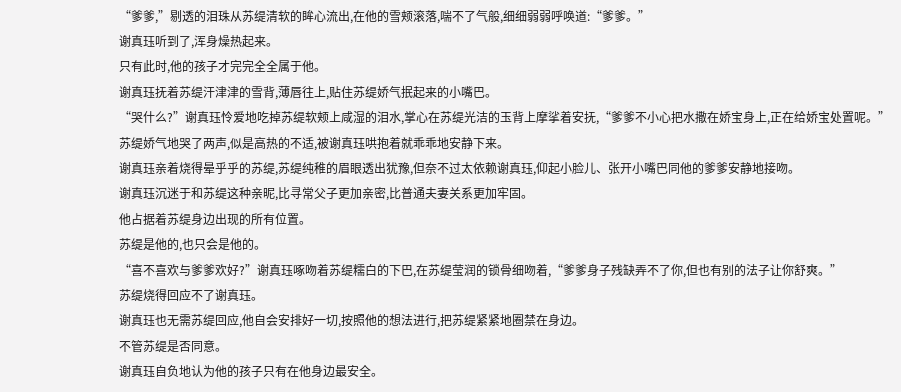“爹爹,”剔透的泪珠从苏缇清软的眸心流出,在他的雪颊滚落,喘不了气般,细细弱弱呼唤道:“爹爹。”
谢真珏听到了,浑身燥热起来。
只有此时,他的孩子才完完全全属于他。
谢真珏抚着苏缇汗津津的雪背,薄唇往上,贴住苏缇娇气抿起来的小嘴巴。
“哭什么?”谢真珏怜爱地吃掉苏缇软颊上咸湿的泪水,掌心在苏缇光洁的玉背上摩挲着安抚,“爹爹不小心把水撒在娇宝身上,正在给娇宝处置呢。”
苏缇娇气地哭了两声,似是高热的不适,被谢真珏哄抱着就乖乖地安静下来。
谢真珏亲着烧得晕乎乎的苏缇,苏缇纯稚的眉眼透出犹豫,但奈不过太依赖谢真珏,仰起小脸儿、张开小嘴巴同他的爹爹安静地接吻。
谢真珏沉迷于和苏缇这种亲昵,比寻常父子更加亲密,比普通夫妻关系更加牢固。
他占据着苏缇身边出现的所有位置。
苏缇是他的,也只会是他的。
“喜不喜欢与爹爹欢好?”谢真珏啄吻着苏缇糯白的下巴,在苏缇莹润的锁骨细吻着,“爹爹身子残缺弄不了你,但也有别的法子让你舒爽。”
苏缇烧得回应不了谢真珏。
谢真珏也无需苏缇回应,他自会安排好一切,按照他的想法进行,把苏缇紧紧地圈禁在身边。
不管苏缇是否同意。
谢真珏自负地认为他的孩子只有在他身边最安全。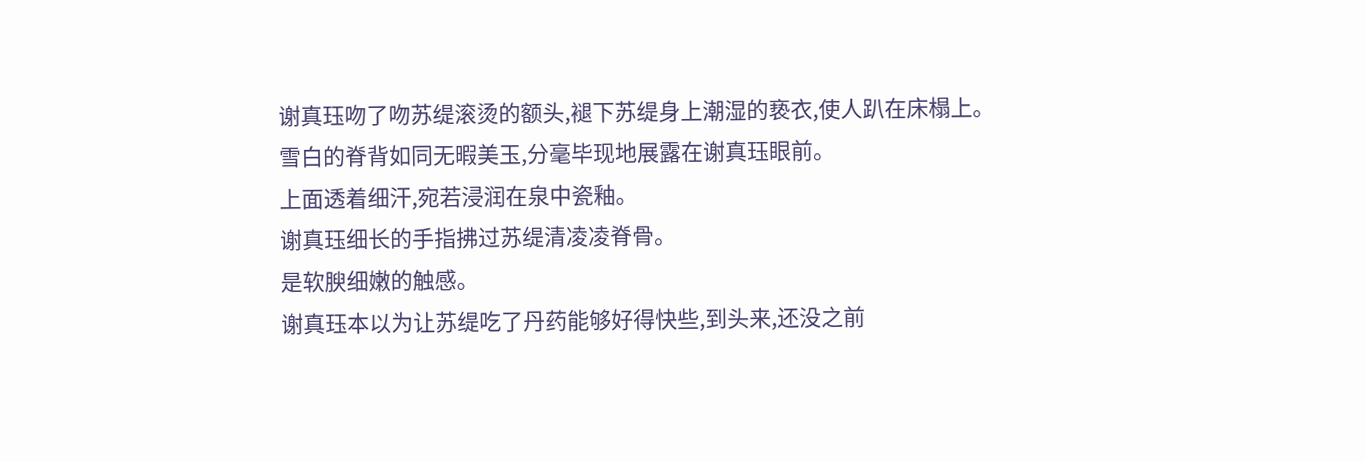谢真珏吻了吻苏缇滚烫的额头,褪下苏缇身上潮湿的亵衣,使人趴在床榻上。
雪白的脊背如同无暇美玉,分毫毕现地展露在谢真珏眼前。
上面透着细汗,宛若浸润在泉中瓷釉。
谢真珏细长的手指拂过苏缇清凌凌脊骨。
是软腴细嫩的触感。
谢真珏本以为让苏缇吃了丹药能够好得快些,到头来,还没之前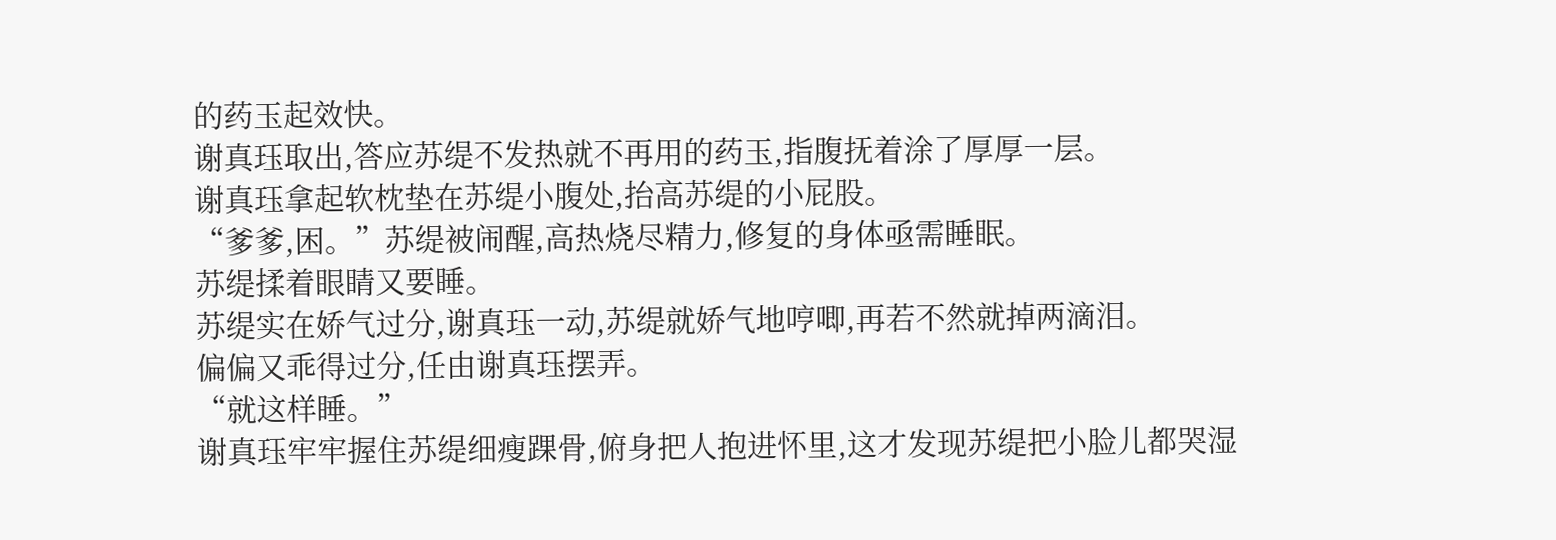的药玉起效快。
谢真珏取出,答应苏缇不发热就不再用的药玉,指腹抚着涂了厚厚一层。
谢真珏拿起软枕垫在苏缇小腹处,抬高苏缇的小屁股。
“爹爹,困。”苏缇被闹醒,高热烧尽精力,修复的身体亟需睡眠。
苏缇揉着眼睛又要睡。
苏缇实在娇气过分,谢真珏一动,苏缇就娇气地哼唧,再若不然就掉两滴泪。
偏偏又乖得过分,任由谢真珏摆弄。
“就这样睡。”
谢真珏牢牢握住苏缇细瘦踝骨,俯身把人抱进怀里,这才发现苏缇把小脸儿都哭湿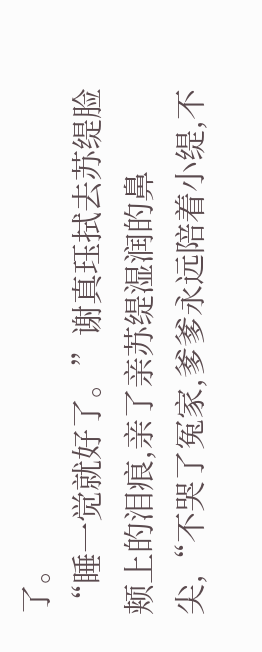了。
“睡一觉就好了。”谢真珏拭去苏缇脸颊上的泪痕,亲了亲苏缇湿润的鼻尖,“不哭了冤家,爹爹永远陪着小缇,不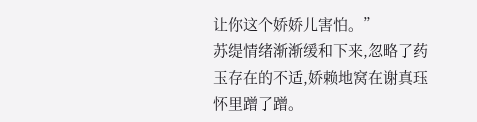让你这个娇娇儿害怕。”
苏缇情绪渐渐缓和下来,忽略了药玉存在的不适,娇赖地窝在谢真珏怀里蹭了蹭。